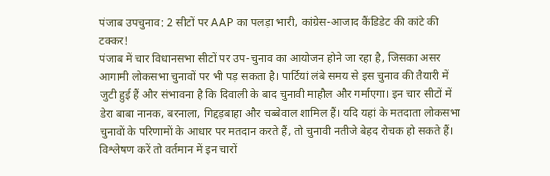पंजाब उपचुनाव: 2 सीटों पर AAP का पलड़ा भारी, कांग्रेस-आजाद कैंडिडेट की कांटे की टक्कर!
पंजाब में चार विधानसभा सीटों पर उप-चुनाव का आयोजन होने जा रहा है, जिसका असर आगामी लोकसभा चुनावों पर भी पड़ सकता है। पार्टियां लंबे समय से इस चुनाव की तैयारी में जुटी हुई हैं और संभावना है कि दिवाली के बाद चुनावी माहौल और गर्माएगा। इन चार सीटों में डेरा बाबा नानक, बरनाला, गिद्दड़बाहा और चब्बेवाल शामिल हैं। यदि यहां के मतदाता लोकसभा चुनावों के परिणामों के आधार पर मतदान करते हैं, तो चुनावी नतीजे बेहद रोचक हो सकते हैं।
विश्लेषण करें तो वर्तमान में इन चारों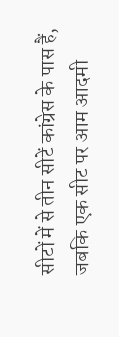सीटों में से तीन सीटें कांग्रेस के पास हैं, जबकि एक सीट पर आम आदमी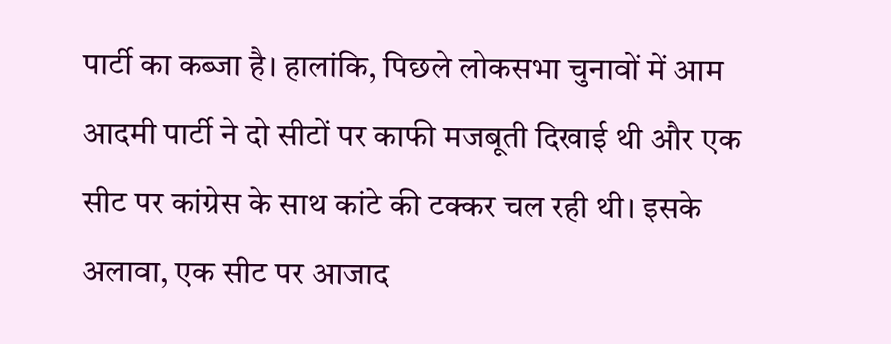पार्टी का कब्जा है। हालांकि, पिछले लोकसभा चुनावों में आम आदमी पार्टी ने दो सीटों पर काफी मजबूती दिखाई थी और एक सीट पर कांग्रेस के साथ कांटे की टक्कर चल रही थी। इसके अलावा, एक सीट पर आजाद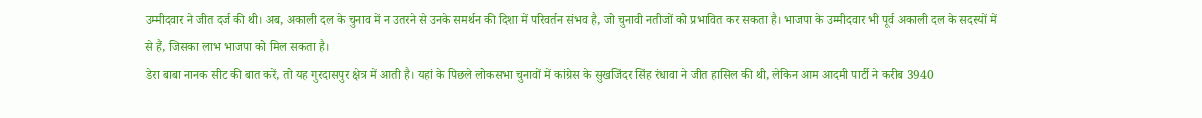उम्मीदवार ने जीत दर्ज की थी। अब, अकाली दल के चुनाव में न उतरने से उनके समर्थन की दिशा में परिवर्तन संभव है, जो चुनावी नतीजों को प्रभावित कर सकता है। भाजपा के उम्मीदवार भी पूर्व अकाली दल के सदस्यों में से हैं, जिसका लाभ भाजपा को मिल सकता है।
डेरा बाबा नानक सीट की बात करें, तो यह गुरदासपुर क्षेत्र में आती है। यहां के पिछले लोकसभा चुनावों में कांग्रेस के सुखजिंदर सिंह रंधावा ने जीत हासिल की थी, लेकिन आम आदमी पार्टी ने करीब 3940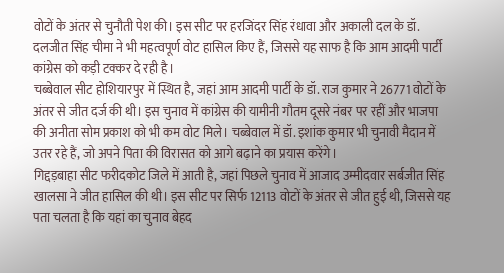वोटों के अंतर से चुनौती पेश की। इस सीट पर हरजिंदर सिंह रंधावा और अकाली दल के डॉ. दलजीत सिंह चीमा ने भी महत्वपूर्ण वोट हासिल किए हैं, जिससे यह साफ है कि आम आदमी पार्टी कांग्रेस को कड़ी टक्कर दे रही है।
चब्बेवाल सीट होशियारपुर में स्थित है, जहां आम आदमी पार्टी के डॉ. राज कुमार ने 26771 वोटों के अंतर से जीत दर्ज की थी। इस चुनाव में कांग्रेस की यामीनी गौतम दूसरे नंबर पर रहीं और भाजपा की अनीता सोम प्रकाश को भी कम वोट मिले। चब्बेवाल में डॉ. इशांक कुमार भी चुनावी मैदान में उतर रहे हैं, जो अपने पिता की विरासत को आगे बढ़ाने का प्रयास करेंगे।
गिद्दड़बाहा सीट फरीदकोट जिले में आती है, जहां पिछले चुनाव में आजाद उम्मीदवार सर्बजीत सिंह खालसा ने जीत हासिल की थी। इस सीट पर सिर्फ 12113 वोटों के अंतर से जीत हुई थी, जिससे यह पता चलता है कि यहां का चुनाव बेहद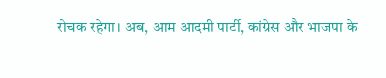रोचक रहेगा। अब, आम आदमी पार्टी, कांग्रेस और भाजपा के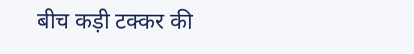बीच कड़ी टक्कर की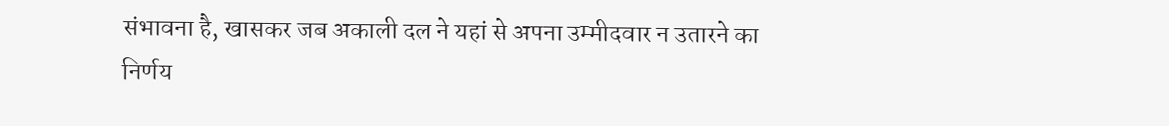संभावना है, खासकर जब अकाली दल ने यहां से अपना उम्मीदवार न उतारने का निर्णय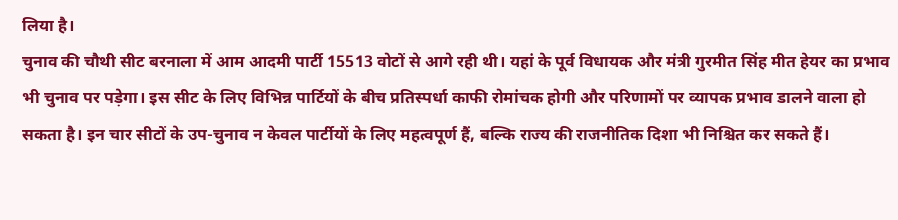लिया है।
चुनाव की चौथी सीट बरनाला में आम आदमी पार्टी 15513 वोटों से आगे रही थी। यहां के पूर्व विधायक और मंत्री गुरमीत सिंह मीत हेयर का प्रभाव भी चुनाव पर पड़ेगा। इस सीट के लिए विभिन्न पार्टियों के बीच प्रतिस्पर्धा काफी रोमांचक होगी और परिणामों पर व्यापक प्रभाव डालने वाला हो सकता है। इन चार सीटों के उप-चुनाव न केवल पार्टीयों के लिए महत्वपूर्ण हैं, बल्कि राज्य की राजनीतिक दिशा भी निश्चित कर सकते हैं।